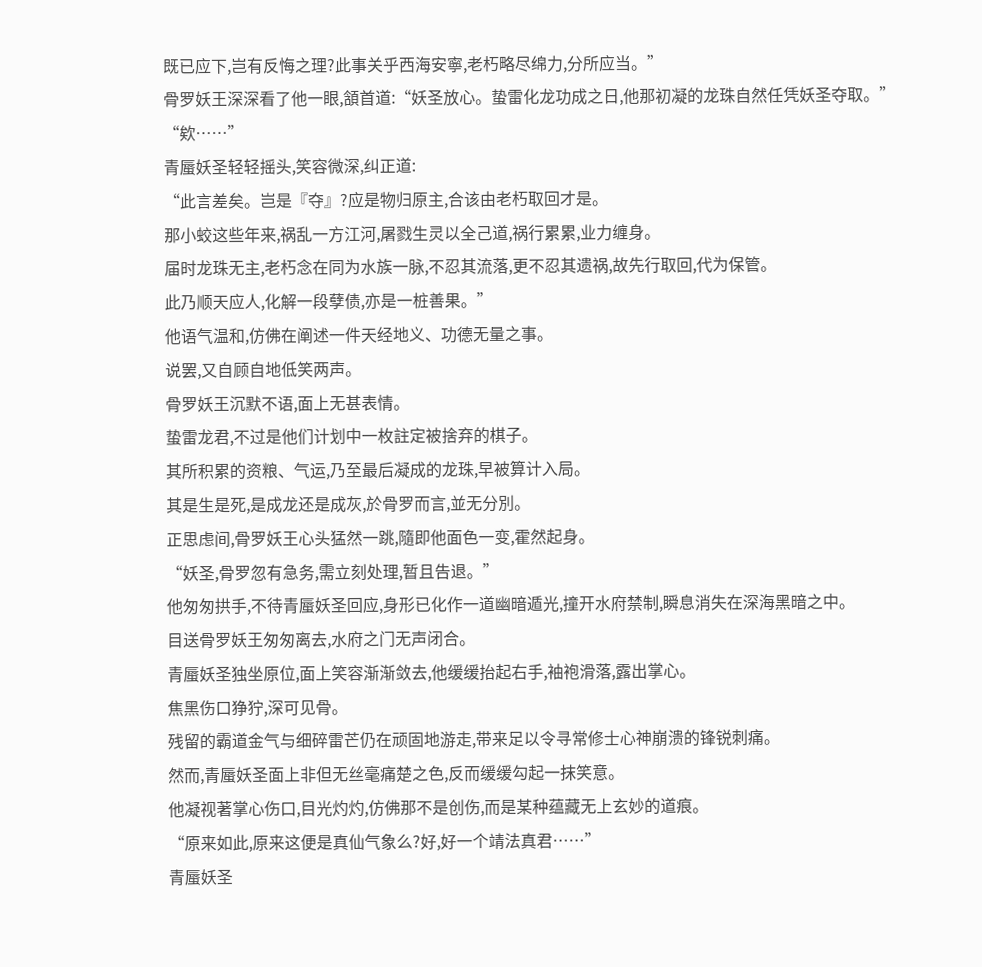既已应下,岂有反悔之理?此事关乎西海安寧,老朽略尽绵力,分所应当。”
骨罗妖王深深看了他一眼,頷首道:“妖圣放心。蛰雷化龙功成之日,他那初凝的龙珠自然任凭妖圣夺取。”
“欸……”
青蜃妖圣轻轻摇头,笑容微深,纠正道:
“此言差矣。岂是『夺』?应是物归原主,合该由老朽取回才是。
那小蛟这些年来,祸乱一方江河,屠戮生灵以全己道,祸行累累,业力缠身。
届时龙珠无主,老朽念在同为水族一脉,不忍其流落,更不忍其遗祸,故先行取回,代为保管。
此乃顺天应人,化解一段孽债,亦是一桩善果。”
他语气温和,仿佛在阐述一件天经地义、功德无量之事。
说罢,又自顾自地低笑两声。
骨罗妖王沉默不语,面上无甚表情。
蛰雷龙君,不过是他们计划中一枚註定被捨弃的棋子。
其所积累的资粮、气运,乃至最后凝成的龙珠,早被算计入局。
其是生是死,是成龙还是成灰,於骨罗而言,並无分別。
正思虑间,骨罗妖王心头猛然一跳,隨即他面色一变,霍然起身。
“妖圣,骨罗忽有急务,需立刻处理,暂且告退。”
他匆匆拱手,不待青蜃妖圣回应,身形已化作一道幽暗遁光,撞开水府禁制,瞬息消失在深海黑暗之中。
目送骨罗妖王匆匆离去,水府之门无声闭合。
青蜃妖圣独坐原位,面上笑容渐渐敛去,他缓缓抬起右手,袖袍滑落,露出掌心。
焦黑伤口狰狞,深可见骨。
残留的霸道金气与细碎雷芒仍在顽固地游走,带来足以令寻常修士心神崩溃的锋锐刺痛。
然而,青蜃妖圣面上非但无丝毫痛楚之色,反而缓缓勾起一抹笑意。
他凝视著掌心伤口,目光灼灼,仿佛那不是创伤,而是某种蕴藏无上玄妙的道痕。
“原来如此,原来这便是真仙气象么?好,好一个靖法真君……”
青蜃妖圣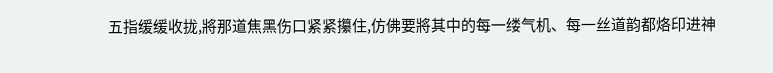五指缓缓收拢,將那道焦黑伤口紧紧攥住,仿佛要將其中的每一缕气机、每一丝道韵都烙印进神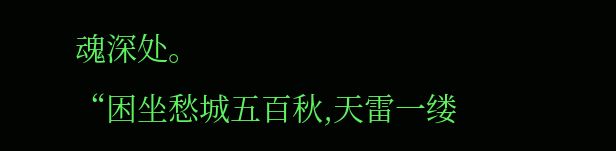魂深处。
“困坐愁城五百秋,天雷一缕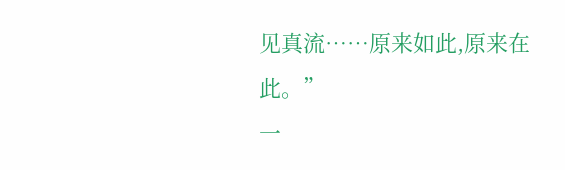见真流……原来如此,原来在此。”
一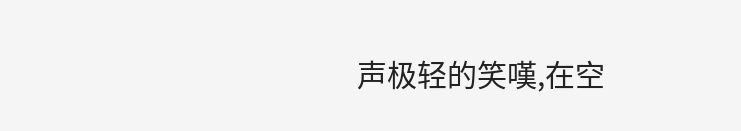声极轻的笑嘆,在空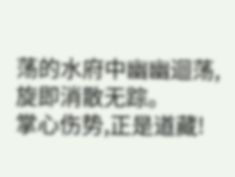荡的水府中幽幽迴荡,旋即消散无踪。
掌心伤势,正是道藏!